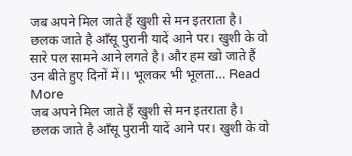जब अपने मिल जाते हैं खुशी से मन इतराता है। छलक जाते है आँसू पुरानी यादें आने पर। खुशी के वो सारे पल सामने आने लगते है। और हम खो जाते हैं उन बीते हुए दिनों में।। भूलकर भी भूलता… Read More
जब अपने मिल जाते हैं खुशी से मन इतराता है। छलक जाते है आँसू पुरानी यादें आने पर। खुशी के वो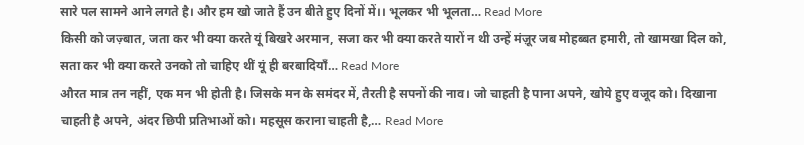सारे पल सामने आने लगते है। और हम खो जाते हैं उन बीते हुए दिनों में।। भूलकर भी भूलता… Read More
किसी को जज़्बात, जता कर भी क्या करते यूं बिखरे अरमान, सजा कर भी क्या करते यारों न थी उन्हें मंज़ूर जब मोहब्बत हमारी, तो खामखा दिल को, सता कर भी क्या करते उनको तो चाहिए थीं यूं ही बरबादियाँ… Read More
औरत मात्र तन नहीं, एक मन भी होती है। जिसके मन के समंदर में, तैरती है सपनों की नाव। जो चाहती है पाना अपने, खोये हुए वजूद को। दिखाना चाहती है अपने, अंदर छिपी प्रतिभाओं को। महसूस कराना चाहती है,… Read More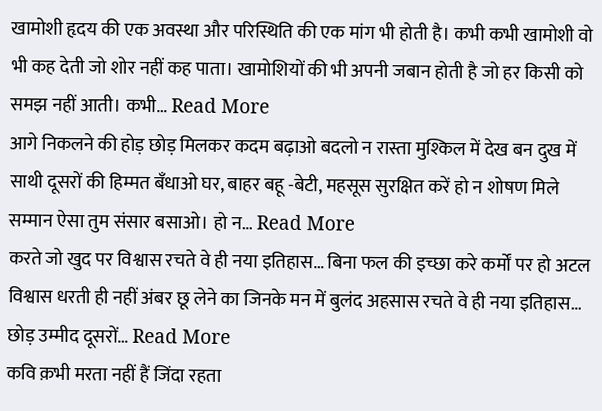खामोशी हृदय की एक अवस्था और परिस्थिति की एक मांग भी होती है। कभी कभी खामोशी वो भी कह देती जो शोर नहीं कह पाता। खामोशियों की भी अपनी जबान होती है जो हर किसी को समझ नहीं आती। कभी… Read More
आगे निकलने की होड़ छोड़ मिलकर कदम बढ़ाओ बदलो न रास्ता मुश्किल में देख बन दुख में साथी दूसरों की हिम्मत बँधाओ घर, बाहर बहू -बेटी, महसूस सुरक्षित करें हो न शोषण मिले सम्मान ऐसा तुम संसार बसाओ। हो न… Read More
करते जो खुद पर विश्वास रचते वे ही नया इतिहास… बिना फल की इच्छा करे कर्मों पर हो अटल विश्वास धरती ही नहीं अंबर छू लेने का जिनके मन में बुलंद अहसास रचते वे ही नया इतिहास… छोड़ उम्मीद दूसरों… Read More
कवि क़भी मरता नहीं हैं जिंदा रहता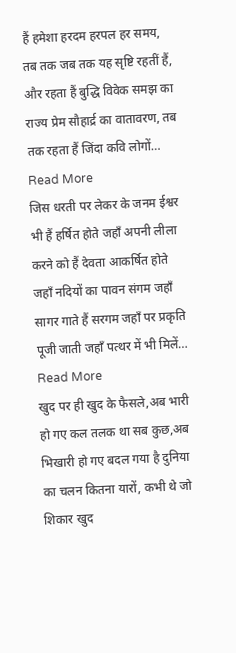हैं हमेशा हरदम हरपल हर समय, तब तक जब तक यह सृष्टि रहतीं हैं, और रहता हैं बुद्धि विवेक समझ का राज्य प्रेम सौहार्द्र का वातावरण, तब तक रहता हैं जिंदा कवि लोगों… Read More
जिस धरती पर लेकर के जनम ईश्वर भी हैं हर्षित होते जहाँ अपनी लीला करने को हैं देवता आकर्षित होते जहाँ नदियों का पावन संगम जहाँ सागर गाते हैं सरगम जहाँ पर प्रकृति पूजी जाती जहाँ पत्थर में भी मिलें… Read More
खुद पर ही खुद के फैसले,अब भारी हो गए कल तलक था सब कुछ,अब भिखारी हो गए बदल गया है दुनिया का चलन कितना यारों, कभी थे जो शिकार खुद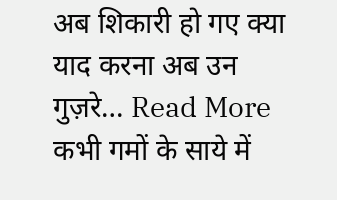अब शिकारी हो गए क्या याद करना अब उन गुज़रे… Read More
कभी गमों के साये में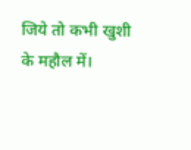जिये तो कभी खुशी के महौल में।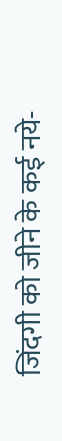जिंदगी को जीने के कई नये-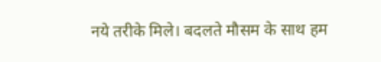नये तरीके मिले। बदलते मौसम के साथ हम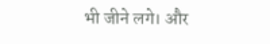भी जीने लगे। और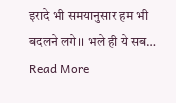इरादे भी समयानुसार हम भी बदलने लगे।। भले ही ये सब… Read More